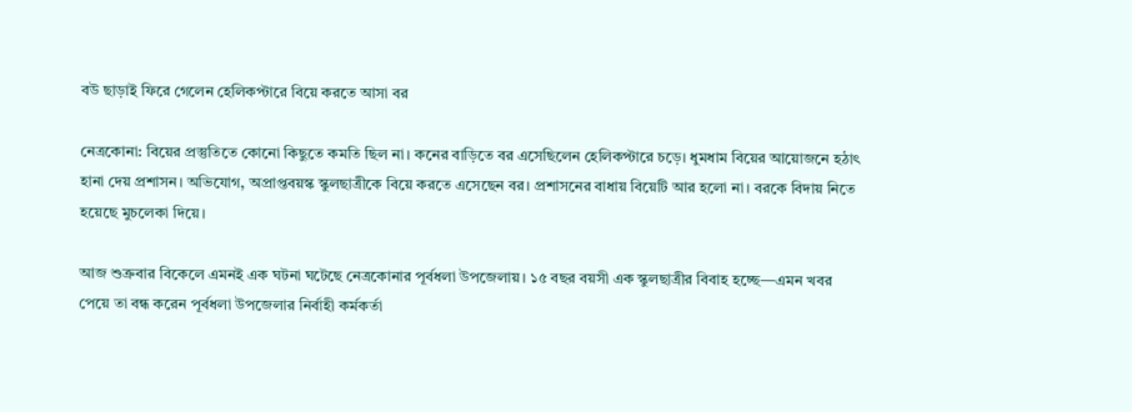বউ ছাড়াই ফিরে গেলেন হেলিকপ্টারে বিয়ে করতে আসা বর

নেত্রকোনা: বিয়ের প্রস্তুতিতে কোনো কিছুতে কমতি ছিল না। কনের বাড়িতে বর এসেছিলেন হেলিকপ্টারে চড়ে। ধুমধাম বিয়ের আয়োজনে হঠাৎ হানা দেয় প্রশাসন। অভিযোগ, অপ্রাপ্তবয়স্ক স্কুলছাত্রীকে বিয়ে করতে এসেছেন বর। প্রশাসনের বাধায় বিয়েটি আর হলো না। বরকে বিদায় নিতে হয়েছে মুচলেকা দিয়ে।

আজ শুক্রবার বিকেলে এমনই এক ঘটনা ঘটেছে নেত্রকোনার পূর্বধলা উপজেলায়। ১৫ বছর বয়সী এক স্কুলছাত্রীর বিবাহ হচ্ছে—এমন খবর পেয়ে তা বন্ধ করেন পূর্বধলা উপজেলার নির্বাহী কর্মকর্তা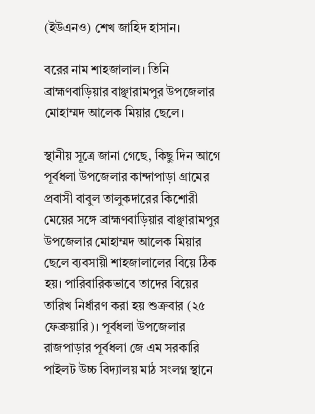(ইউএনও) শেখ জাহিদ হাসান।

বরের নাম শাহজালাল। তিনি ব্রাহ্মণবাড়িয়ার বাঞ্ছারামপুর উপজেলার মোহাম্মদ আলেক মিয়ার ছেলে।

স্থানীয় সূত্রে জানা গেছে, কিছু দিন আগে পূর্বধলা উপজেলার কান্দাপাড়া গ্রামের প্রবাসী বাবুল তালুকদারের কিশোরী মেয়ের সঙ্গে ব্রাহ্মণবাড়িয়ার বাঞ্ছারামপুর উপজেলার মোহাম্মদ আলেক মিয়ার ছেলে ব্যবসায়ী শাহজালালের বিয়ে ঠিক হয়। পারিবারিকভাবে তাদের বিয়ের তারিখ নির্ধারণ করা হয় শুক্রবার (২৫ ফেব্রুয়ারি)। পূর্বধলা উপজেলার রাজপাড়ার পূর্বধলা জে এম সরকারি পাইলট উচ্চ বিদ্যালয় মাঠ সংলগ্ন স্থানে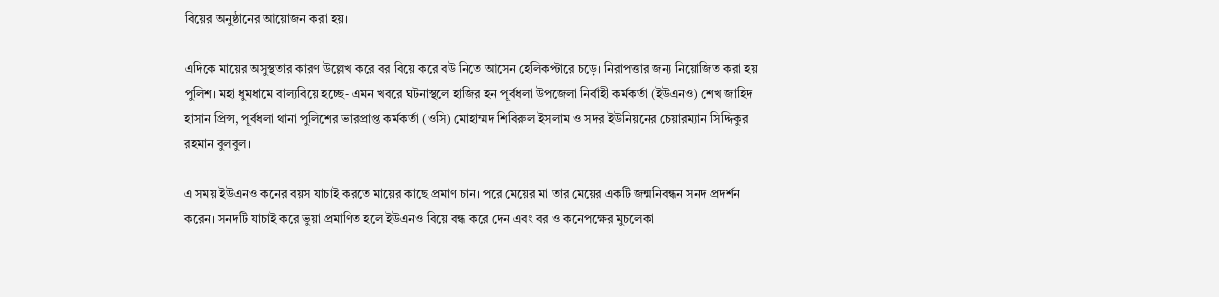বিয়ের অনুষ্ঠানের আয়োজন করা হয়।

এদিকে মায়ের অসুস্থতার কারণ উল্লেখ করে বর বিয়ে করে বউ নিতে আসেন হেলিকপ্টারে চড়ে। নিরাপত্তার জন্য নিয়োজিত করা হয় পুলিশ। মহা ধুমধামে বাল্যবিয়ে হচ্ছে- এমন খবরে ঘটনাস্থলে হাজির হন পূর্বধলা উপজেলা নির্বাহী কর্মকর্তা (ইউএনও) শেখ জাহিদ হাসান প্রিন্স, পূর্বধলা থানা পুলিশের ভারপ্রাপ্ত কর্মকর্তা (ওসি) মোহাম্মদ শিবিরুল ইসলাম ও সদর ইউনিয়নের চেয়ারম্যান সিদ্দিকুর রহমান বুলবুল।

এ সময় ইউএনও কনের বয়স যাচাই করতে মায়ের কাছে প্রমাণ চান। পরে মেয়ের মা তার মেয়ের একটি জন্মনিবন্ধন সনদ প্রদর্শন করেন। সনদটি যাচাই করে ভুয়া প্রমাণিত হলে ইউএনও বিয়ে বন্ধ করে দেন এবং বর ও কনেপক্ষের মুচলেকা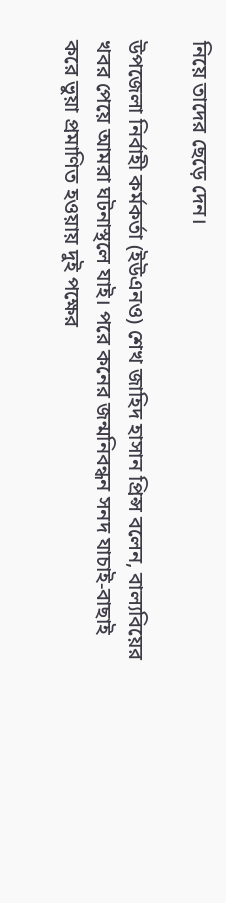নিয়ে তাদের ছেড়ে দেন।

উপজেলা নির্বাহী কর্মকর্তা (ইউএনও) শেখ জাহিদ হাসান প্রিন্স বলেন, বাল্যবিয়ের খবর পেয়ে আমরা ঘটনাস্থলে যাই। পরে কনের জন্মনিবন্ধন সনদ যাচাই-বাছাই করে ভুয়া প্রমাণিত হওয়ায় দুই পক্ষের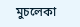মুচলেকা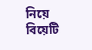নিয়ে বিয়েটি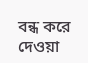বন্ধ করে দেওয়া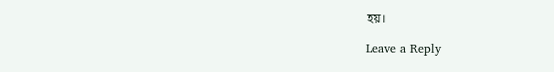হয়।

Leave a Reply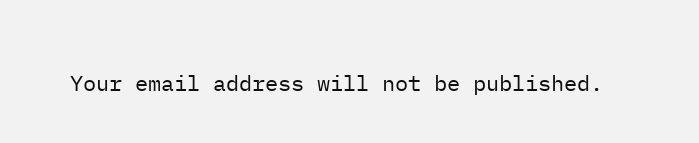Your email address will not be published.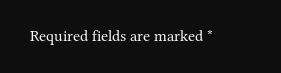Required fields are marked *